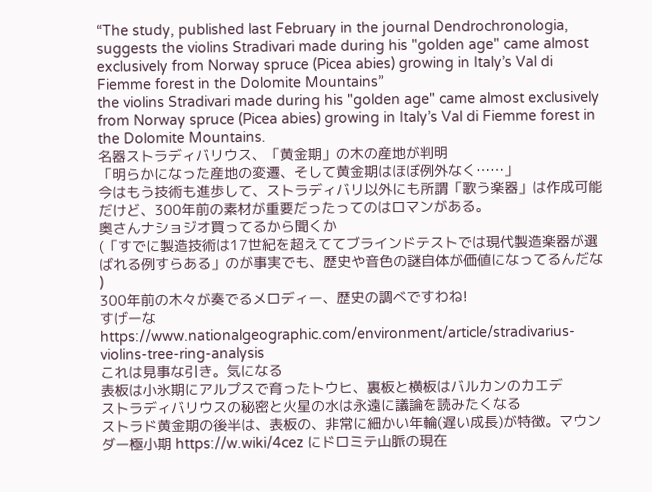“The study, published last February in the journal Dendrochronologia, suggests the violins Stradivari made during his "golden age" came almost exclusively from Norway spruce (Picea abies) growing in Italy’s Val di Fiemme forest in the Dolomite Mountains”
the violins Stradivari made during his "golden age" came almost exclusively from Norway spruce (Picea abies) growing in Italy’s Val di Fiemme forest in the Dolomite Mountains.
名器ストラディバリウス、「黄金期」の木の産地が判明
「明らかになった産地の変遷、そして黄金期はほぼ例外なく……」
今はもう技術も進歩して、ストラディバリ以外にも所謂「歌う楽器」は作成可能だけど、300年前の素材が重要だったってのはロマンがある。
奥さんナショジオ買ってるから聞くか
(「すでに製造技術は17世紀を超えててブラインドテストでは現代製造楽器が選ばれる例すらある」のが事実でも、歴史や音色の謎自体が価値になってるんだな )
300年前の木々が奏でるメロディー、歴史の調べですわね!
すげーな https://www.nationalgeographic.com/environment/article/stradivarius-violins-tree-ring-analysis
これは見事な引き。気になる
表板は小氷期にアルプスで育ったトウヒ、裏板と横板はバルカンのカエデ
ストラディバリウスの秘密と火星の水は永遠に議論を読みたくなる
ストラド黄金期の後半は、表板の、非常に細かい年輪(遅い成長)が特徴。マウンダー極小期 https://w.wiki/4cez にドロミテ山脈の現在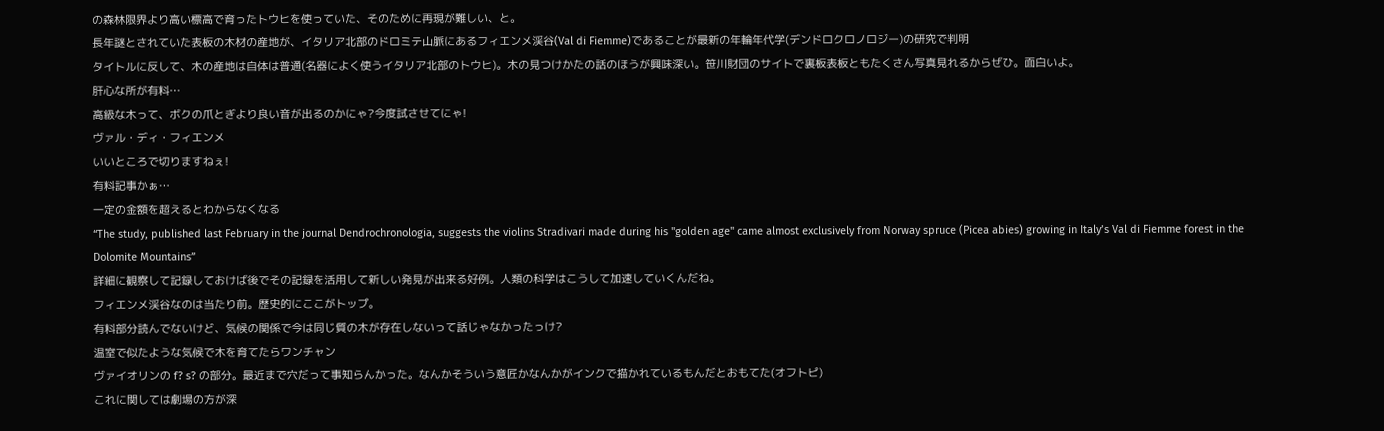の森林限界より高い標高で育ったトウヒを使っていた、そのために再現が難しい、と。
長年謎とされていた表板の木材の産地が、イタリア北部のドロミテ山脈にあるフィエンメ渓谷(Val di Fiemme)であることが最新の年輪年代学(デンドロクロノロジー)の研究で判明
タイトルに反して、木の産地は自体は普通(名器によく使うイタリア北部のトウヒ)。木の見つけかたの話のほうが興味深い。笹川財団のサイトで裏板表板ともたくさん写真見れるからぜひ。面白いよ。
肝心な所が有料…
高級な木って、ボクの爪とぎより良い音が出るのかにゃ?今度試させてにゃ!
ヴァル・ディ・フィエンメ
いいところで切りますねぇ!
有料記事かぁ…
一定の金額を超えるとわからなくなる
“The study, published last February in the journal Dendrochronologia, suggests the violins Stradivari made during his "golden age" came almost exclusively from Norway spruce (Picea abies) growing in Italy’s Val di Fiemme forest in the Dolomite Mountains”
詳細に観察して記録しておけば後でその記録を活用して新しい発見が出来る好例。人類の科学はこうして加速していくんだね。
フィエンメ渓谷なのは当たり前。歴史的にここがトップ。
有料部分読んでないけど、気候の関係で今は同じ質の木が存在しないって話じゃなかったっけ?
温室で似たような気候で木を育てたらワンチャン
ヴァイオリンの f? s? の部分。最近まで穴だって事知らんかった。なんかそういう意匠かなんかがインクで描かれているもんだとおもてた(オフトピ)
これに関しては劇場の方が深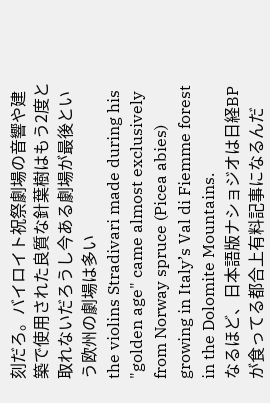刻だろ。バイロイト祝祭劇場の音響や建築で使用された良質な針葉樹はもう2度と取れないだろうし今ある劇場が最後という欧州の劇場は多い
the violins Stradivari made during his "golden age" came almost exclusively from Norway spruce (Picea abies) growing in Italy’s Val di Fiemme forest in the Dolomite Mountains.
なるほど、日本語版ナショジオは日経BPが食ってる都合上有料記事になるんだ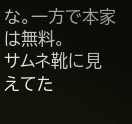な。一方で本家は無料。
サムネ靴に見えてた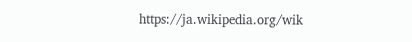https://ja.wikipedia.org/wik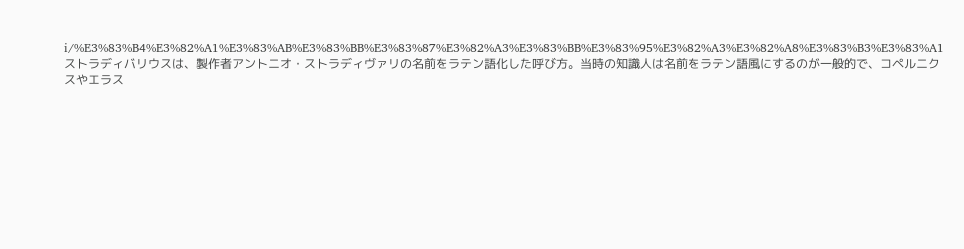i/%E3%83%B4%E3%82%A1%E3%83%AB%E3%83%BB%E3%83%87%E3%82%A3%E3%83%BB%E3%83%95%E3%82%A3%E3%82%A8%E3%83%B3%E3%83%A1
ストラディバリウスは、製作者アントニオ・ストラディヴァリの名前をラテン語化した呼び方。当時の知識人は名前をラテン語風にするのが一般的で、コペルニクスやエラス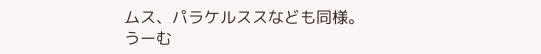ムス、パラケルススなども同様。
うーむ